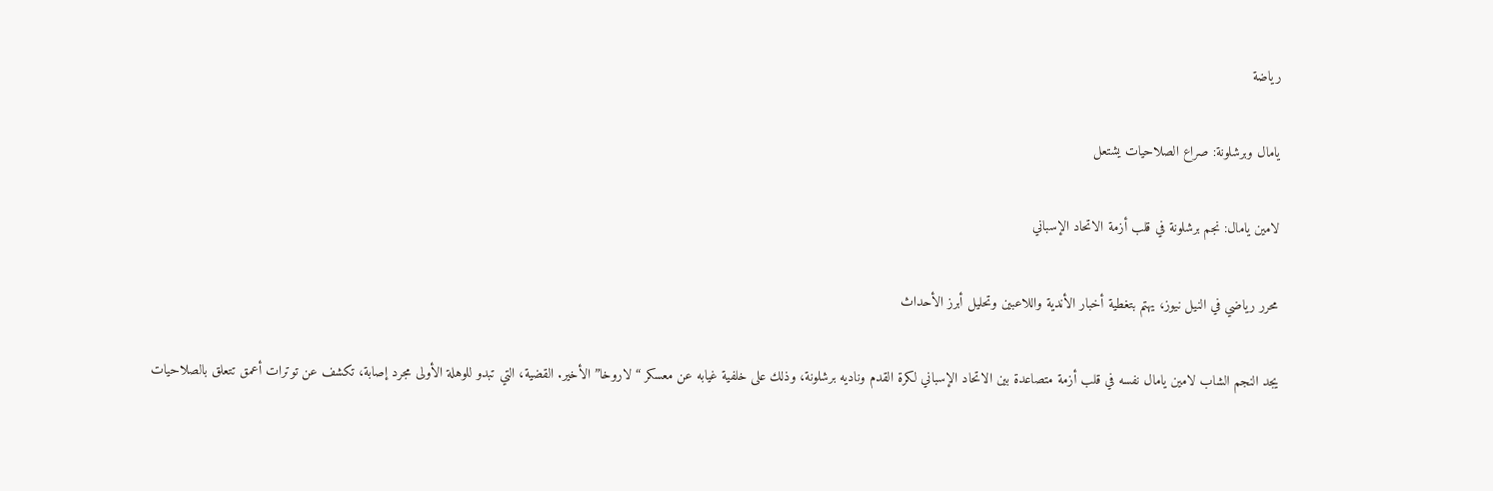رياضة

يامال وبرشلونة: صراع الصلاحيات يشتعل

لامين يامال: نجم برشلونة في قلب أزمة الاتحاد الإسباني

محرر رياضي في النيل نيوز، يهتم بتغطية أخبار الأندية واللاعبين وتحليل أبرز الأحداث

يجد النجم الشاب لامين يامال نفسه في قلب أزمة متصاعدة بين الاتحاد الإسباني لكرة القدم وناديه برشلونة، وذلك على خلفية غيابه عن معسكر “لاروخا” الأخير. القضية، التي تبدو للوهلة الأولى مجرد إصابة، تكشف عن توترات أعمق تتعلق بالصلاحيات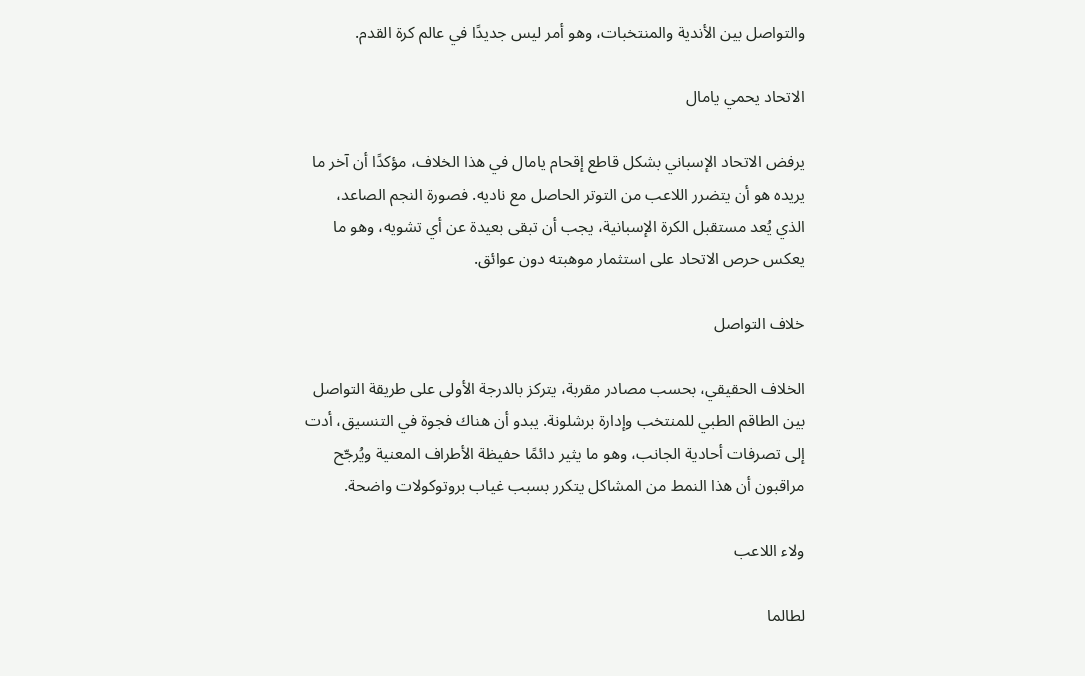والتواصل بين الأندية والمنتخبات، وهو أمر ليس جديدًا في عالم كرة القدم.

الاتحاد يحمي يامال

يرفض الاتحاد الإسباني بشكل قاطع إقحام يامال في هذا الخلاف، مؤكدًا أن آخر ما يريده هو أن يتضرر اللاعب من التوتر الحاصل مع ناديه. فصورة النجم الصاعد، الذي يُعد مستقبل الكرة الإسبانية، يجب أن تبقى بعيدة عن أي تشويه، وهو ما يعكس حرص الاتحاد على استثمار موهبته دون عوائق.

خلاف التواصل

الخلاف الحقيقي، بحسب مصادر مقربة، يتركز بالدرجة الأولى على طريقة التواصل بين الطاقم الطبي للمنتخب وإدارة برشلونة. يبدو أن هناك فجوة في التنسيق، أدت إلى تصرفات أحادية الجانب، وهو ما يثير دائمًا حفيظة الأطراف المعنية ويُرجّح مراقبون أن هذا النمط من المشاكل يتكرر بسبب غياب بروتوكولات واضحة.

ولاء اللاعب

لطالما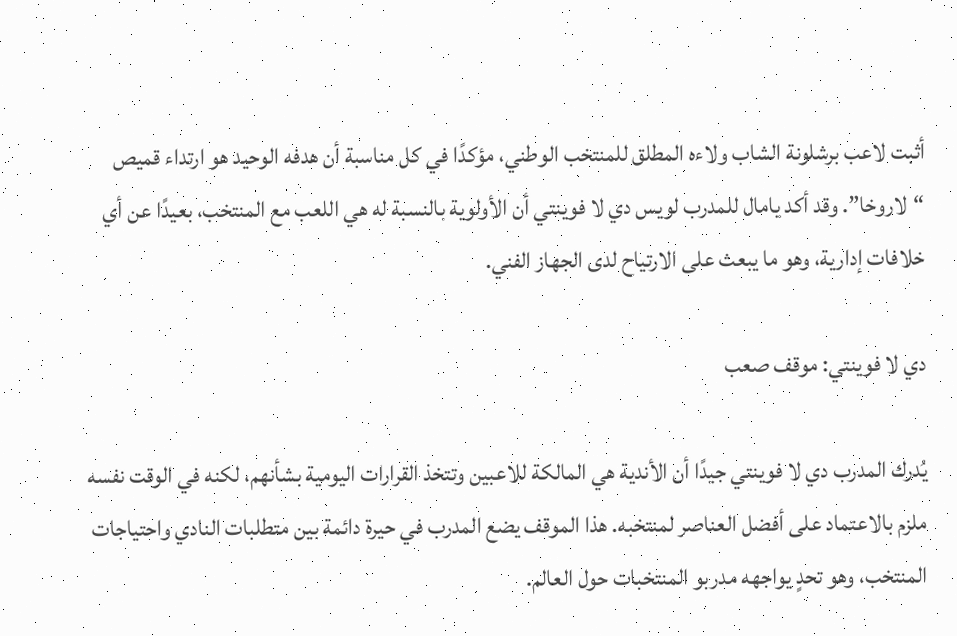أثبت لاعب برشلونة الشاب ولاءه المطلق للمنتخب الوطني، مؤكدًا في كل مناسبة أن هدفه الوحيد هو ارتداء قميص “لاروخا”. وقد أكد يامال للمدرب لويس دي لا فوينتي أن الأولوية بالنسبة له هي اللعب مع المنتخب، بعيدًا عن أي خلافات إدارية، وهو ما يبعث على الارتياح لدى الجهاز الفني.

دي لا فوينتي: موقف صعب

يُدرك المدرب دي لا فوينتي جيدًا أن الأندية هي المالكة للاعبين وتتخذ القرارات اليومية بشأنهم، لكنه في الوقت نفسه ملزم بالاعتماد على أفضل العناصر لمنتخبه. هذا الموقف يضع المدرب في حيرة دائمة بين متطلبات النادي واحتياجات المنتخب، وهو تحدٍ يواجهه مدربو المنتخبات حول العالم.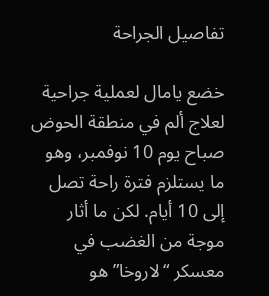تفاصيل الجراحة

خضع يامال لعملية جراحية لعلاج ألم في منطقة الحوض صباح يوم 10 نوفمبر، وهو ما يستلزم فترة راحة تصل إلى 10 أيام. لكن ما أثار موجة من الغضب في معسكر “لاروخا” هو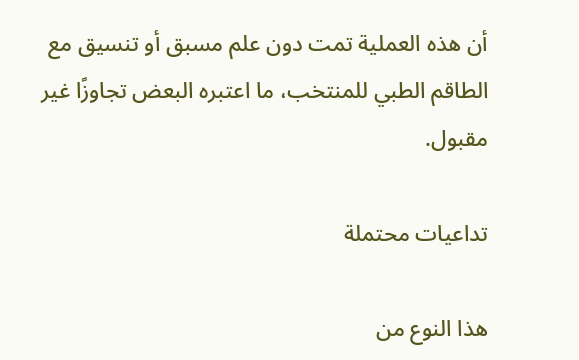أن هذه العملية تمت دون علم مسبق أو تنسيق مع الطاقم الطبي للمنتخب، ما اعتبره البعض تجاوزًا غير مقبول.

تداعيات محتملة

هذا النوع من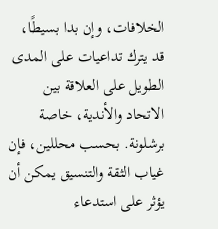الخلافات، وإن بدا بسيطًا، قد يترك تداعيات على المدى الطويل على العلاقة بين الاتحاد والأندية، خاصة برشلونة. بحسب محللين، فإن غياب الثقة والتنسيق يمكن أن يؤثر على استدعاء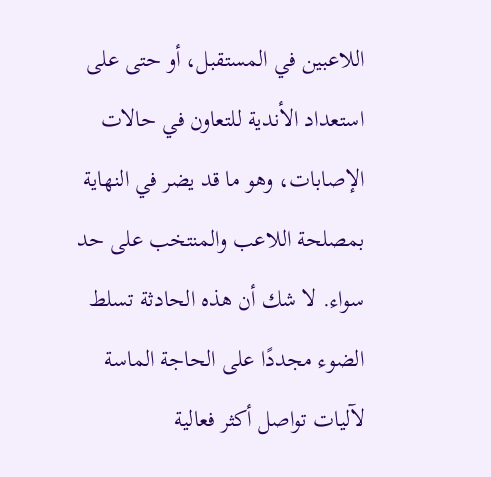اللاعبين في المستقبل، أو حتى على استعداد الأندية للتعاون في حالات الإصابات، وهو ما قد يضر في النهاية بمصلحة اللاعب والمنتخب على حد سواء. لا شك أن هذه الحادثة تسلط الضوء مجددًا على الحاجة الماسة لآليات تواصل أكثر فعالية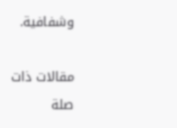وشفافية.

مقالات ذات صلة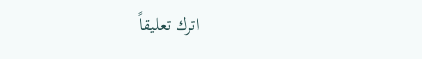اترك تعليقاً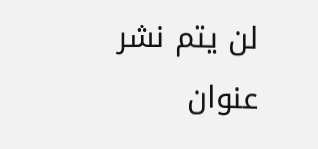لن يتم نشر عنوان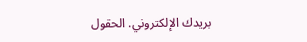بريدك الإلكتروني. الحقول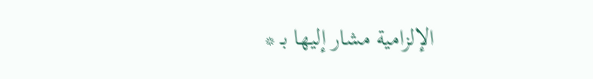الإلزامية مشار إليها بـ *